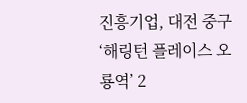진흥기업, 대전 중구 ‘해링턴 플레이스 오룡역’ 2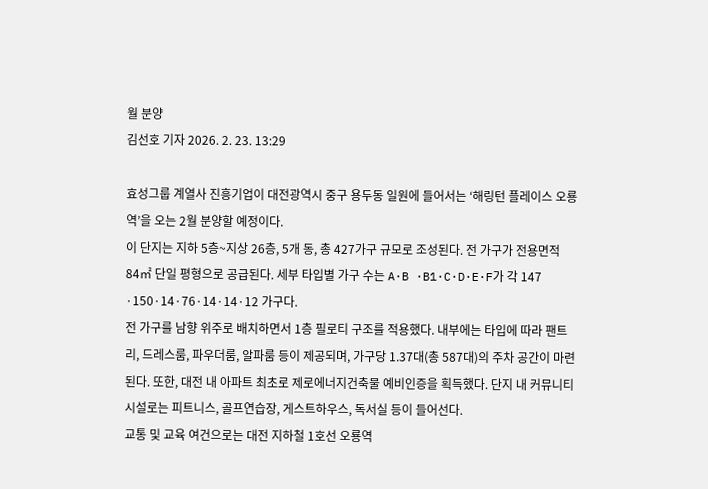월 분양
김선호 기자 2026. 2. 23. 13:29

효성그룹 계열사 진흥기업이 대전광역시 중구 용두동 일원에 들어서는 ‘해링턴 플레이스 오룡역’을 오는 2월 분양할 예정이다.
이 단지는 지하 5층~지상 26층, 5개 동, 총 427가구 규모로 조성된다. 전 가구가 전용면적 84㎡ 단일 평형으로 공급된다. 세부 타입별 가구 수는 A·B ·B1·C·D·E·F가 각 147 ·150·14·76·14·14·12 가구다.
전 가구를 남향 위주로 배치하면서 1층 필로티 구조를 적용했다. 내부에는 타입에 따라 팬트리, 드레스룸, 파우더룸, 알파룸 등이 제공되며, 가구당 1.37대(총 587대)의 주차 공간이 마련된다. 또한, 대전 내 아파트 최초로 제로에너지건축물 예비인증을 획득했다. 단지 내 커뮤니티 시설로는 피트니스, 골프연습장, 게스트하우스, 독서실 등이 들어선다.
교통 및 교육 여건으로는 대전 지하철 1호선 오룡역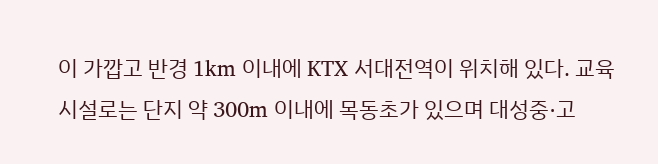이 가깝고 반경 1km 이내에 KTX 서대전역이 위치해 있다. 교육 시설로는 단지 약 300m 이내에 목동초가 있으며 대성중·고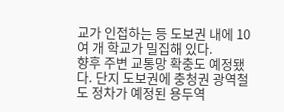교가 인접하는 등 도보권 내에 10여 개 학교가 밀집해 있다.
향후 주변 교통망 확충도 예정됐다. 단지 도보권에 충청권 광역철도 정차가 예정된 용두역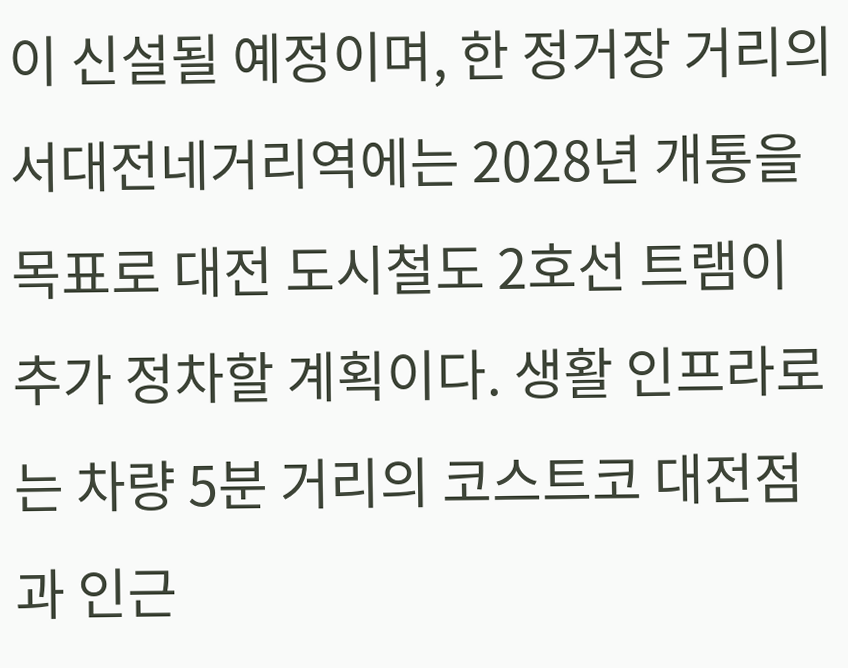이 신설될 예정이며, 한 정거장 거리의 서대전네거리역에는 2028년 개통을 목표로 대전 도시철도 2호선 트램이 추가 정차할 계획이다. 생활 인프라로는 차량 5분 거리의 코스트코 대전점과 인근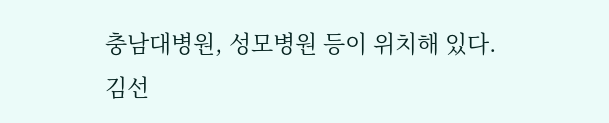충남대병원, 성모병원 등이 위치해 있다.
김선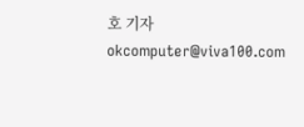호 기자 okcomputer@viva100.com